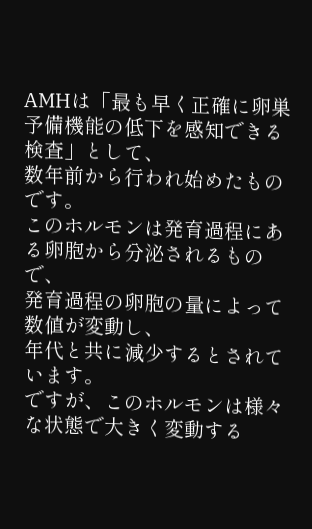AMHは「最も早く正確に卵巣予備機能の低下を感知できる検査」として、
数年前から行われ始めたものです。
このホルモンは発育過程にある卵胞から分泌されるもので、
発育過程の卵胞の量によって数値が変動し、
年代と共に減少するとされています。
ですが、このホルモンは様々な状態で大きく変動する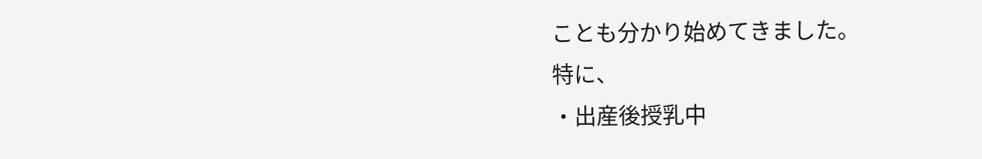ことも分かり始めてきました。
特に、
・出産後授乳中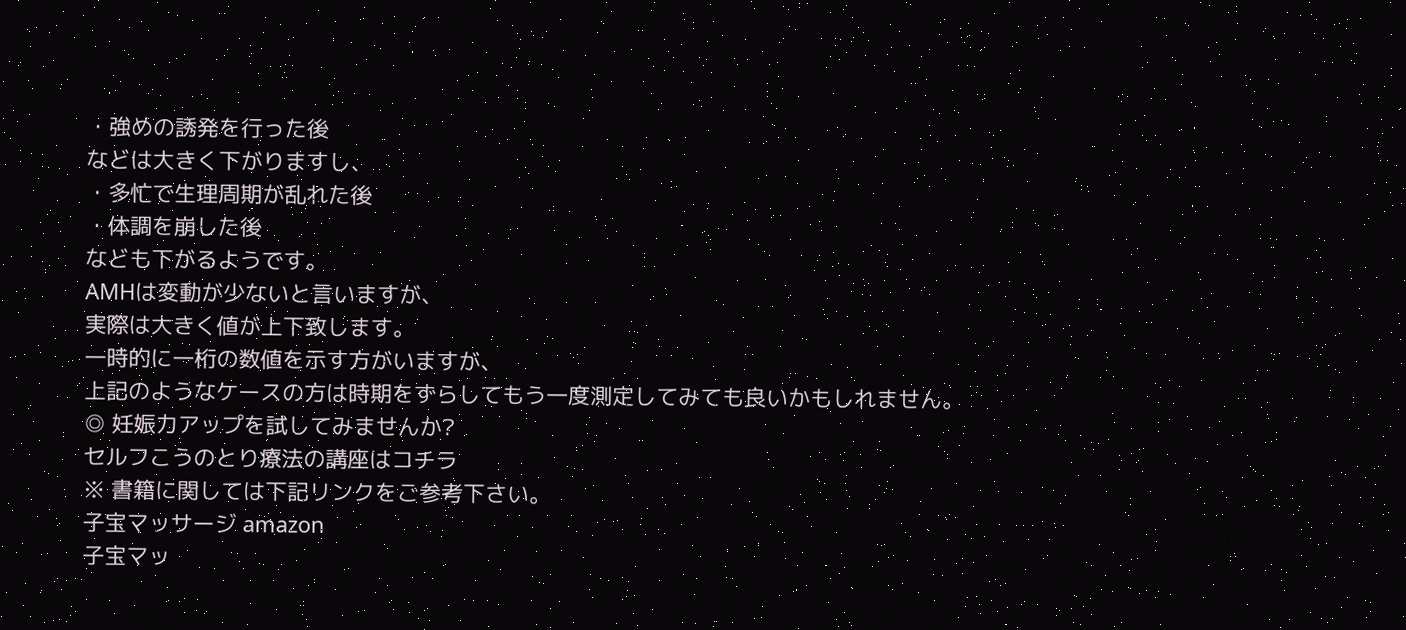・強めの誘発を行った後
などは大きく下がりますし、
・多忙で生理周期が乱れた後
・体調を崩した後
なども下がるようです。
AMHは変動が少ないと言いますが、
実際は大きく値が上下致します。
一時的に一桁の数値を示す方がいますが、
上記のようなケースの方は時期をずらしてもう一度測定してみても良いかもしれません。
◎ 妊娠力アップを試してみませんか?
セルフこうのとり療法の講座はコチラ
※ 書籍に関しては下記リンクをご参考下さい。
子宝マッサージ amazon
子宝マッ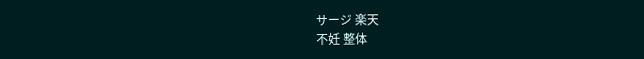サージ 楽天
不妊 整体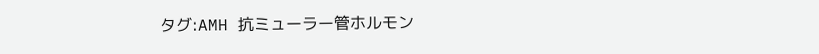タグ:AMH 抗ミューラー管ホルモン